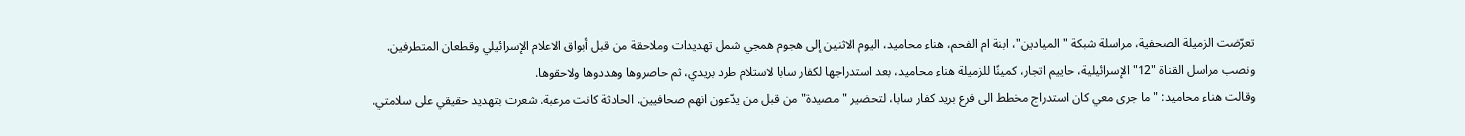تعرّضت الزميلة الصحفية، مراسلة شبكة "الميادين"، ابنة ام الفحم، هناء محاميد، اليوم الاثنين إلى هجوم همجي شمل تهديدات وملاحقة من قبل أبواق الاعلام الإسرائيلي وقطعان المتطرفين.
ونصب مراسل القناة "12" الإسرائيلية، حاييم اتجار، كمينًا للزميلة هناء محاميد، بعد استدراجها لكفار سابا لاستلام طرد بريدي، ثم حاصروها وهددوها ولاحقوها.
وقالت هناء محاميد: "ما جرى معي كان استدراج مخطط الى فرع بريد كفار سابا، لتحضير "مصيدة" من قبل من يدّعون انهم صحافيين. الحادثة كانت مرعبة. شعرت بتهديد حقيقي على سلامتي.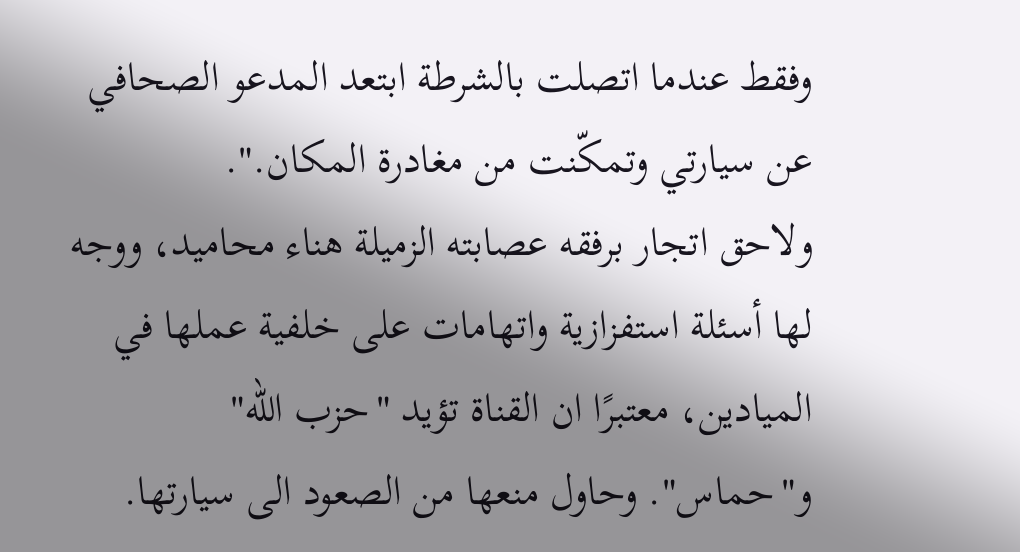وفقط عندما اتصلت بالشرطة ابتعد المدعو الصحافي عن سيارتي وتمكّنت من مغادرة المكان.".
ولاحق اتجار برفقه عصابته الزميلة هناء محاميد، ووجه لها أسئلة استفزازية واتهامات على خلفية عملها في الميادين، معتبرًا ان القناة تؤيد "حزب الله" و"حماس". وحاول منعها من الصعود الى سيارتها.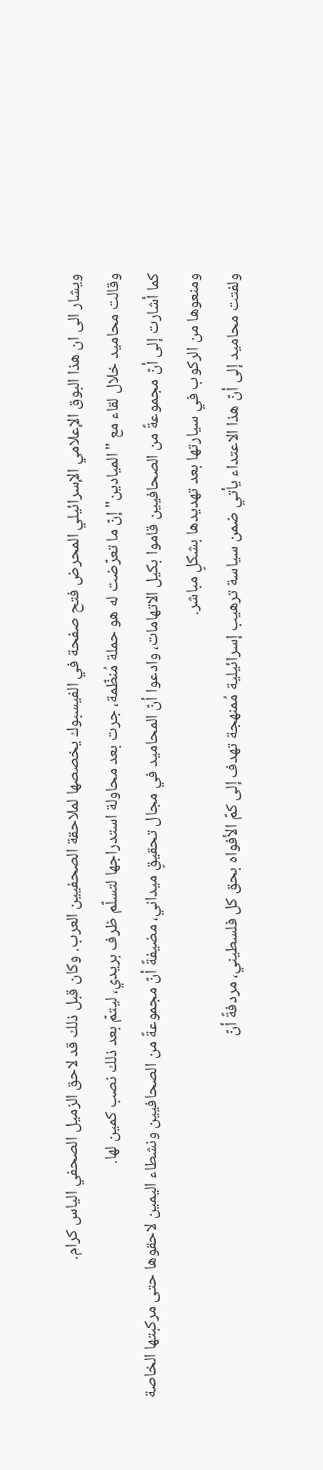ويشار الى ان هذا البوق الإعلامي الإسرائيلي المحرض فتح صفحة في الفيسبوك يخصصها لملاحقة الصحفيين العرب. وكان قبل ذلك قد لاحق الزميل الصحفي الياس كرام.
وقالت محاميد خلال لقاء مع "الميادين" إنّ ما تعرّضت له هو حملة مُنظّمة، جرت بعد محاولة استدراجها لتسلّم ظرف بريدي، ليتمّ بعد ذلك نصب كمين لها.
كما أشارت إلى أنّ مجموعةً من الصحافيين قاموا بكيل الاتهامات، وادعوا أنّ المحاميد في مجال تحقيقٍ ميداني، مضيفةً أنّ مجموعةً من الصحافيين ونشطاء اليمين لاحقوها حتى مركبتها الخاصة ومنعوها من الركوب في سيارتها بعد تهديدها بشكلٍ مباشر.
ولفتت محاميد إلى أنّ هذا الاعتداء يأتي ضمن سياسة ترهيب إسرائيلية مُمنهجة تهدف إلى كمّ الأفواه بحق كل فلسطيني، مردفةً أنّ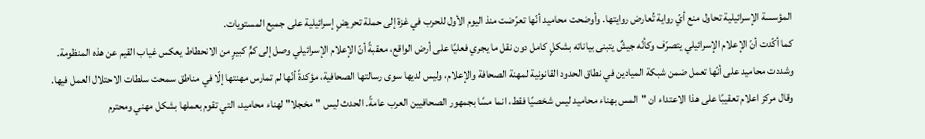المؤسسة الإسرائيلية تحاول منع أيّ رواية تُعارض روايتها. وأوضحت محاميد أنّها تعرّضت منذ اليوم الأول للحرب في غزة إلى حملة تحريضٍ إسرائيلية على جميع المستويات.
كما أكّدت أنّ الإعلام الإسرائيلي يتصرّف وكأنّه جيشٌ يتبنى بياناته بشكلٍ كامل دون نقل ما يجري فعليًا على أرض الواقع، معقبةً أنّ الإعلام الإسرائيلي وصل إلى كمٍّ كبيرٍ من الانحطاط يعكس غياب القيم عن هذه المنظومة.
وشددت محاميد على أنّها تعمل ضمن شبكة الميادين في نطاق الحدود القانونية لمهنة الصحافة والإعلام، وليس لديها سوى رسالتها الصحافية، مؤكدةً أنّها لم تمارس مهنتها إلّا في مناطق سمحت سلطات الاحتلال العمل فيها.
وقال مركز اعلام تعقيبًا على هذا الاعتداء ان "المس بهناء محاميد ليس شخصيًا فقط، انما مسًا بجمهور الصحافيين العرب عامةً. الحدث ليس "مخجلا" لهناء محاميد، التي تقوم بعملها بشكل مهني ومحترم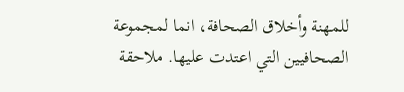للمهنة وأخلاق الصحافة، انما لمجموعة الصحافيين التي اعتدت عليها. ملاحقة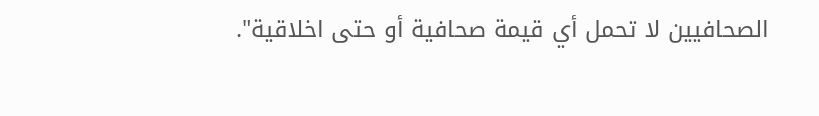الصحافيين لا تحمل أي قيمة صحافية أو حتى اخلاقية".